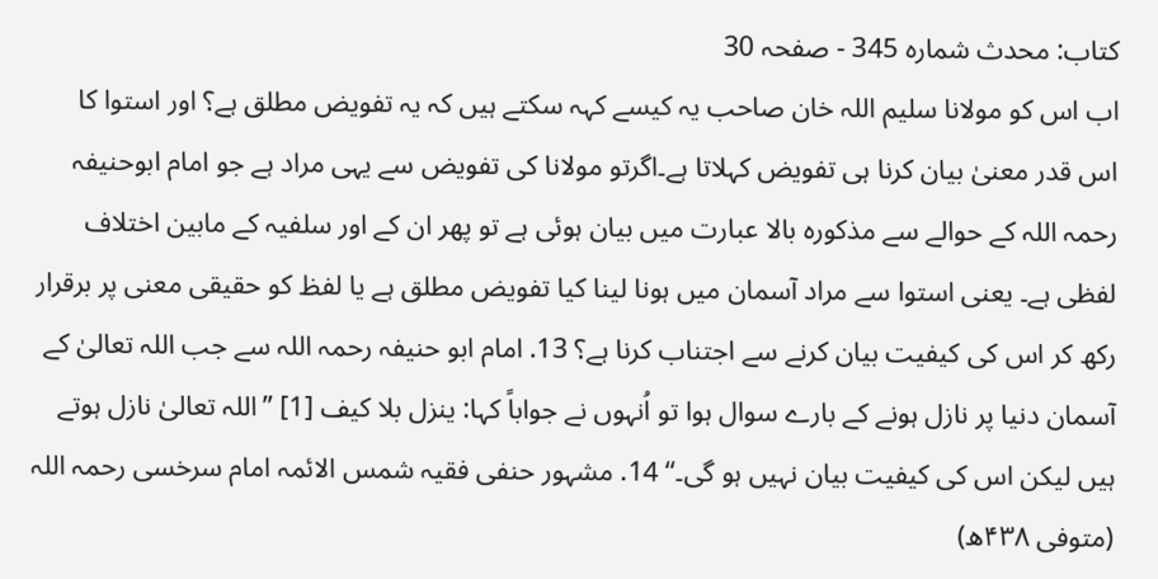کتاب: محدث شمارہ 345 - صفحہ 30
اب اس کو مولانا سلیم اللہ خان صاحب یہ کیسے کہہ سکتے ہیں کہ یہ تفویض مطلق ہے؟ اور استوا کا اس قدر معنیٰ بیان کرنا ہی تفویض کہلاتا ہے۔اگرتو مولانا کی تفویض سے یہی مراد ہے جو امام ابوحنیفہ رحمہ اللہ کے حوالے سے مذکورہ بالا عبارت میں بیان ہوئی ہے تو پھر ان کے اور سلفیہ کے مابین اختلاف لفظی ہے۔ یعنی استوا سے مراد آسمان میں ہونا لینا کیا تفویض مطلق ہے یا لفظ کو حقیقی معنی پر برقرار رکھ کر اس کی کیفیت بیان کرنے سے اجتناب کرنا ہے؟ 13. امام ابو حنیفہ رحمہ اللہ سے جب اللہ تعالیٰ کے آسمان دنیا پر نازل ہونے کے بارے سوال ہوا تو اُنہوں نے جواباً کہا: ینزل بلا کیف [1] ’’اللہ تعالیٰ نازل ہوتے ہیں لیکن اس کی کیفیت بیان نہیں ہو گی۔‘‘ 14. مشہور حنفی فقیہ شمس الائمہ امام سرخسی رحمہ اللہ (متوفی ۴۳۸ھ)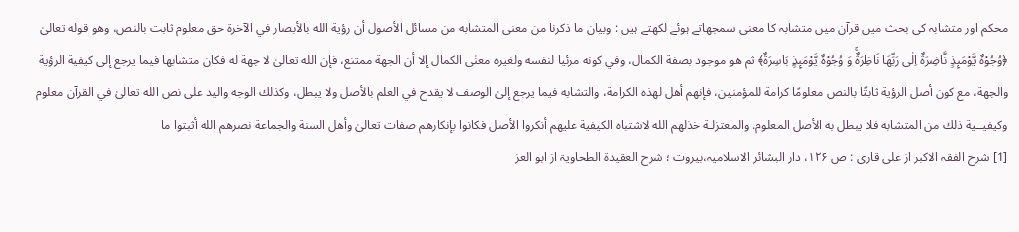محکم اور متشابہ کی بحث میں قرآن میں متشابہ کا معنی سمجھاتے ہوئے لکھتے ہیں : وبیان ما ذکرنا من معنی المتشابه من مسائل الأصول أن رؤية الله بالأبصار في الآخرة حق معلوم ثابت بالنص، وهو قوله تعالىٰ ﴿وُجُوْهٌ يَّوْمَىِٕذٍ نَّاضِرَةٌ اِلٰى رَبِّهَا نَاظِرَةٌۚ وَ وُجُوْهٌ يَّوْمَىِٕذٍۭ بَاسِرَةٌ﴾ ثم هو موجود بصفة الکمال، وفي کونه مرئیا لنفسه ولغیره معنٰی الکمال إلا أن الجهة ممتنع، فإن الله تعالىٰ لا جهة له فکان متشابها فیما یرجع إلی کیفية الرؤية والجهة، مع کون أصل الرؤية ثابتًا بالنص معلومًا کرامة للمؤمنین، فإنهم أهل لهذه الکرامة، والتشابه فیما یرجع إلىٰ الوصف لا یقدح في العلم بالأصل ولا یبطل، وکذلك الوجه والید على نص الله تعالىٰ في القرآن معلوم وکیفیــية ذلك من المتشابه فلا یبطل به الأصل المعلوم. والمعتزلـة خذلهم الله لاشتباه الکیفية علیهم أنکروا الأصل فکانوا بإنکارهم صفات تعالىٰ وأهل السنة والجماعة نصرهم الله أثبتوا ما
[1] شرح الفقہ الاکبر از علی قاری : ص ۱۲۶، دار البشائر الاسلامیہ،بیروت ؛ شرح العقیدۃ الطحاویۃ از ابو العز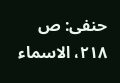حنفی: ص ۲۱۸، الاسماء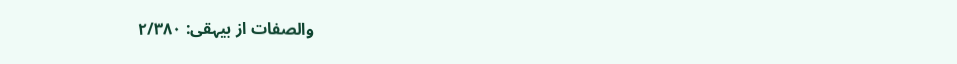والصفات از بیہقی: ۲/۳۸۰